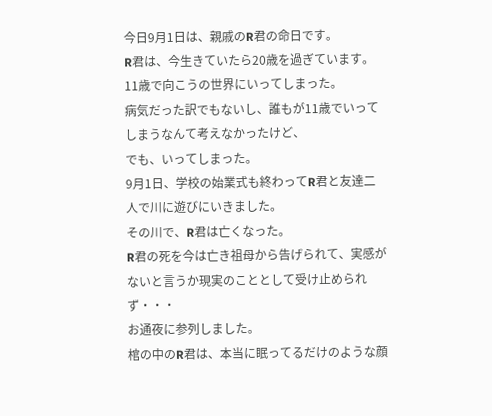今日9月1日は、親戚のR君の命日です。
R君は、今生きていたら20歳を過ぎています。
11歳で向こうの世界にいってしまった。
病気だった訳でもないし、誰もが11歳でいってしまうなんて考えなかったけど、
でも、いってしまった。
9月1日、学校の始業式も終わってR君と友達二人で川に遊びにいきました。
その川で、R君は亡くなった。
R君の死を今は亡き祖母から告げられて、実感がないと言うか現実のこととして受け止められず・・・
お通夜に参列しました。
棺の中のR君は、本当に眠ってるだけのような顔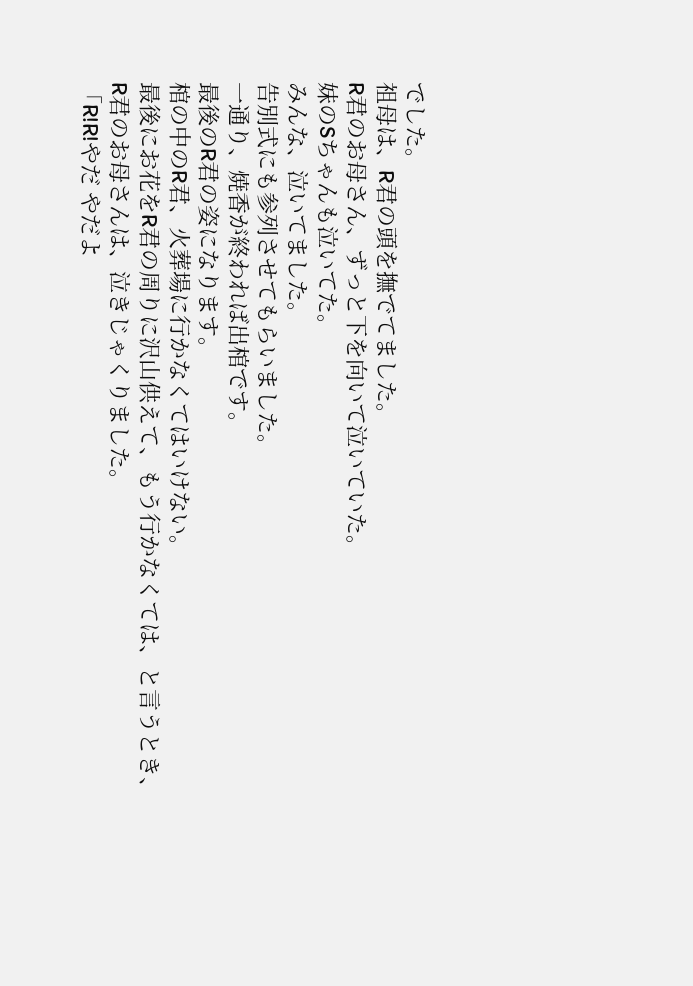でした。
祖母は、R君の頭を撫でてました。
R君のお母さん、ずっと下を向いて泣いていた。
妹のSちゃんも泣いてた。
みんな、泣いてました。
告別式にも参列させてもらいました。
一通り、焼香が終われば出棺です。
最後のR君の姿になります。
棺の中のR君、火葬場に行かなくてはいけない。
最後にお花をR君の周りに沢山供えて、もう行かなくては、と言うとき、
R君のお母さんは、泣きじゃくりました。
「R!R!やだ やだよ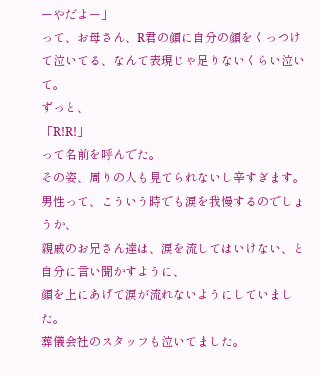ーやだよー」
って、お母さん、R君の顔に自分の顔をくっつけて泣いてる、なんて表現じゃ足りないくらい泣いて。
ずっと、
「R!R!」
って名前を呼んでた。
その姿、周りの人も見てられないし辛すぎます。
男性って、こういう時でも涙を我慢するのでしょうか、
親戚のお兄さん達は、涙を流してはいけない、と自分に言い聞かすように、
顔を上にあげて涙が流れないようにしていました。
葬儀会社のスタッフも泣いてました。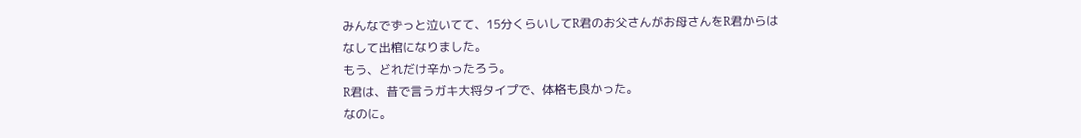みんなでずっと泣いてて、15分くらいしてR君のお父さんがお母さんをR君からはなして出棺になりました。
もう、どれだけ辛かったろう。
R君は、昔で言うガキ大将タイプで、体格も良かった。
なのに。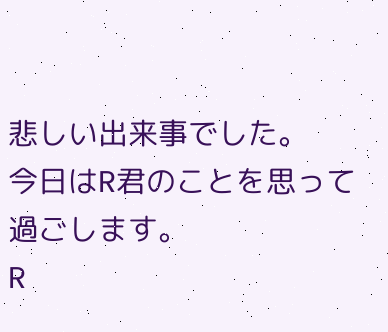悲しい出来事でした。
今日はR君のことを思って過ごします。
R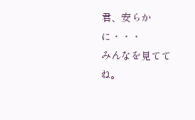君、安らかに・・・
みんなを見ててね。